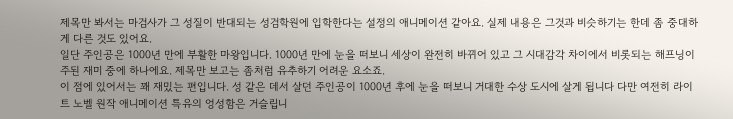제목만 봐서는 마검사가 그 성질이 반대되는 성검학원에 입학한다는 설정의 애니메이션 같아요. 실제 내용은 그것과 비슷하기는 한데 좀 중대하게 다른 것도 있어요.
일단 주인공은 1000년 만에 부활한 마왕입니다. 1000년 만에 눈을 떠보니 세상이 완전히 바뀌어 있고 그 시대감각 차이에서 비롯되는 해프닝이 주된 재미 중에 하나에요. 제목만 보고는 좀처럼 유추하기 어려운 요소죠.
이 점에 있어서는 꽤 재밌는 편입니다. 성 같은 데서 살던 주인공이 1000년 후에 눈을 떠보니 거대한 수상 도시에 살게 됩니다 다만 여전히 라이트 노벨 원작 애니메이션 특유의 엉성함은 거슬립니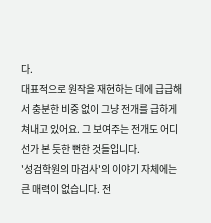다.
대표적으로 원작을 재현하는 데에 급급해서 충분한 비중 없이 그냥 전개를 급하게 쳐내고 있어요. 그 보여주는 전개도 어디선가 본 듯한 뻔한 것들입니다.
'성검학원의 마검사'의 이야기 자체에는 큰 매력이 없습니다. 전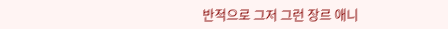반적으로 그저 그런 장르 애니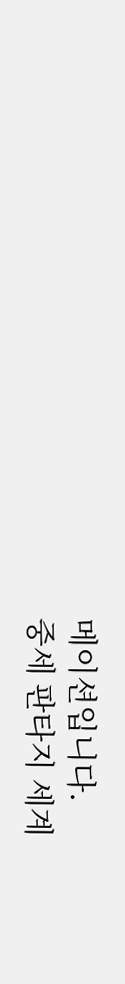메이션입니다.
중세 판타지 세계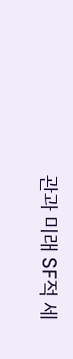관과 미래 SF적 세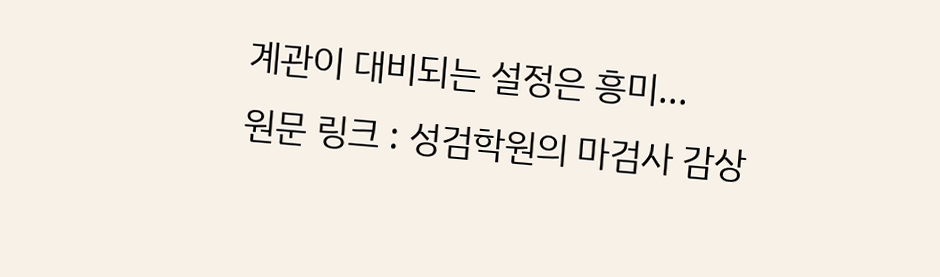계관이 대비되는 설정은 흥미...
원문 링크 : 성검학원의 마검사 감상